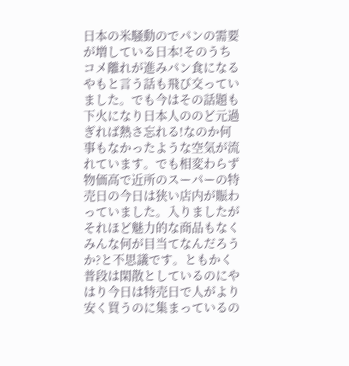日本の米騒動のでパンの需要が増している日本!そのうちコメ離れが進みパン食になるやもと言う話も飛び交っていました。でも今はその話題も下火になり日本人ののど元過ぎれば熱さ忘れる!なのか何事もなかったような空気が流れています。でも相変わらず物価高で近所のスーパーの特売日の今日は狭い店内が賑わっていました。入りましたがそれほど魅力的な商品もなくみんな何が目当てなんだろうか?と不思議です。ともかく普段は閑散としているのにやはり今日は特売日で人がより安く買うのに集まっているの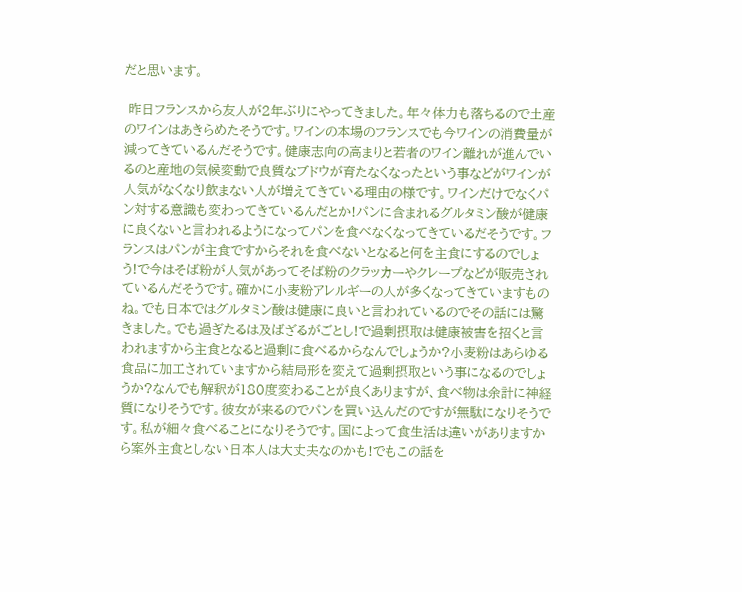だと思います。

 昨日フランスから友人が2年ぶりにやってきました。年々体力も落ちるので土産のワインはあきらめたそうです。ワインの本場のフランスでも今ワインの消費量が減ってきているんだそうです。健康志向の高まりと若者のワイン離れが進んでいるのと産地の気候変動で良質なブドウが育たなくなったという事などがワインが人気がなくなり飲まない人が増えてきている理由の様です。ワインだけでなくパン対する意識も変わってきているんだとか!パンに含まれるグルタミン酸が健康に良くないと言われるようになってパンを食べなくなってきているだそうです。フランスはパンが主食ですからそれを食べないとなると何を主食にするのでしょう!で今はそば粉が人気があってそば粉のクラッカーやクレープなどが販売されているんだそうです。確かに小麦粉アレルギーの人が多くなってきていますものね。でも日本ではグルタミン酸は健康に良いと言われているのでその話には驚きました。でも過ぎたるは及ばざるがごとし!で過剰摂取は健康被害を招くと言われますから主食となると過剰に食べるからなんでしょうか?小麦粉はあらゆる食品に加工されていますから結局形を変えて過剰摂取という事になるのでしょうか?なんでも解釈が180度変わることが良くありますが、食べ物は余計に神経質になりそうです。彼女が来るのでパンを買い込んだのですが無駄になりそうです。私が細々食べることになりそうです。国によって食生活は違いがありますから案外主食としない日本人は大丈夫なのかも!でもこの話を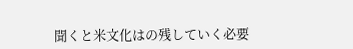聞くと米文化はの残していく必要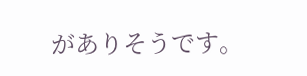がありそうです。